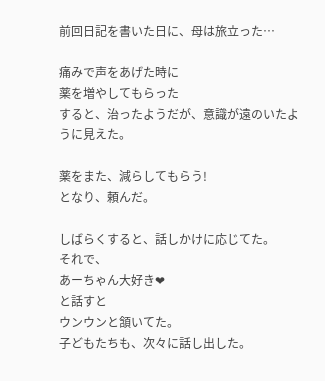前回日記を書いた日に、母は旅立った…

痛みで声をあげた時に
薬を増やしてもらった
すると、治ったようだが、意識が遠のいたように見えた。

薬をまた、減らしてもらう!
となり、頼んだ。

しばらくすると、話しかけに応じてた。
それで、
あーちゃん大好き❤
と話すと
ウンウンと頷いてた。
子どもたちも、次々に話し出した。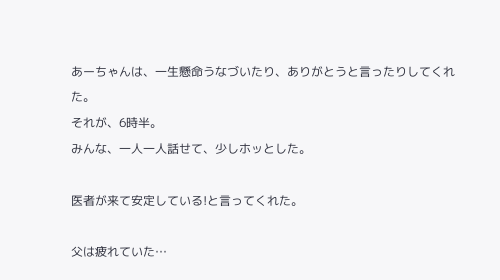あーちゃんは、一生懸命うなづいたり、ありがとうと言ったりしてくれた。
それが、6時半。
みんな、一人一人話せて、少しホッとした。

医者が来て安定している!と言ってくれた。

父は疲れていた…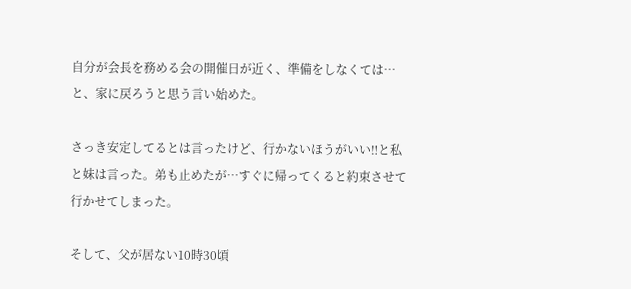自分が会長を務める会の開催日が近く、準備をしなくては…と、家に戻ろうと思う言い始めた。

さっき安定してるとは言ったけど、行かないほうがいい‼と私と妹は言った。弟も止めたが…すぐに帰ってくると約束させて行かせてしまった。

そして、父が居ない10時30頃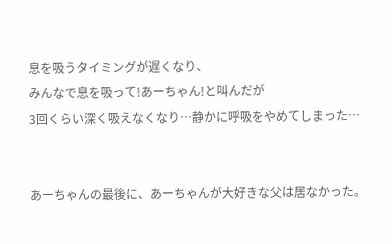息を吸うタイミングが遅くなり、
みんなで息を吸って!あーちゃん!と叫んだが
3回くらい深く吸えなくなり…静かに呼吸をやめてしまった…


あーちゃんの最後に、あーちゃんが大好きな父は居なかった。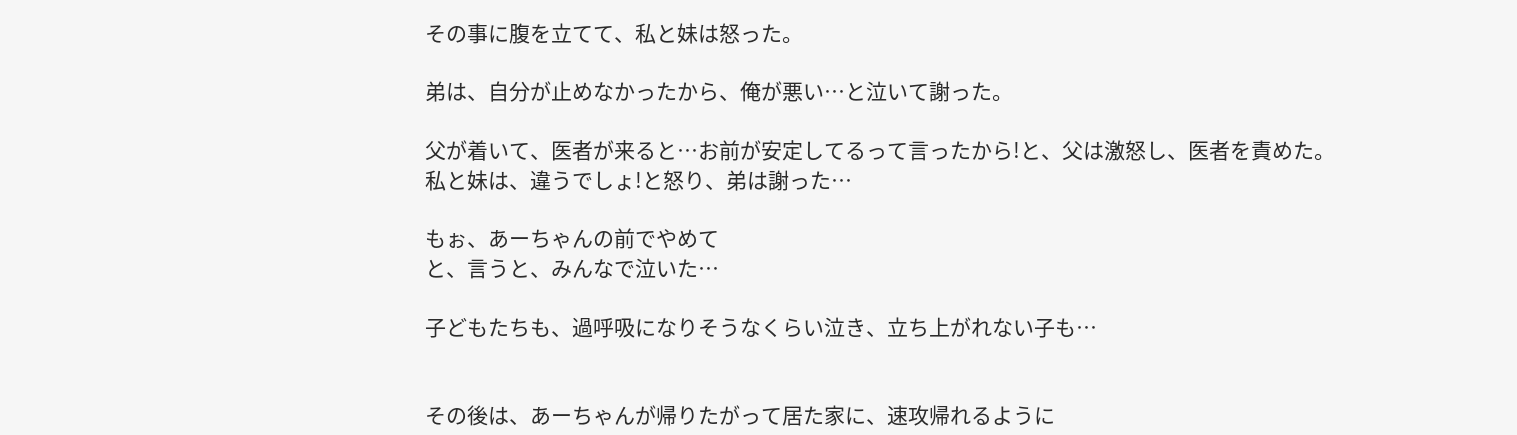その事に腹を立てて、私と妹は怒った。

弟は、自分が止めなかったから、俺が悪い…と泣いて謝った。

父が着いて、医者が来ると…お前が安定してるって言ったから!と、父は激怒し、医者を責めた。
私と妹は、違うでしょ!と怒り、弟は謝った…

もぉ、あーちゃんの前でやめて
と、言うと、みんなで泣いた…

子どもたちも、過呼吸になりそうなくらい泣き、立ち上がれない子も…


その後は、あーちゃんが帰りたがって居た家に、速攻帰れるように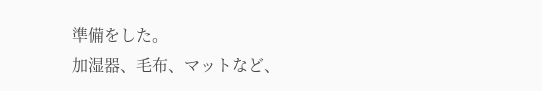準備をした。
加湿器、毛布、マットなど、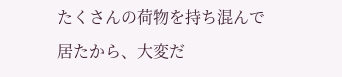たくさんの荷物を持ち混んで居たから、大変だ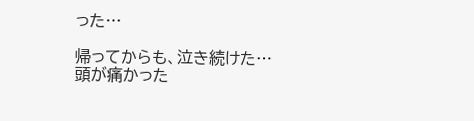った…

帰ってからも、泣き続けた…
頭が痛かった